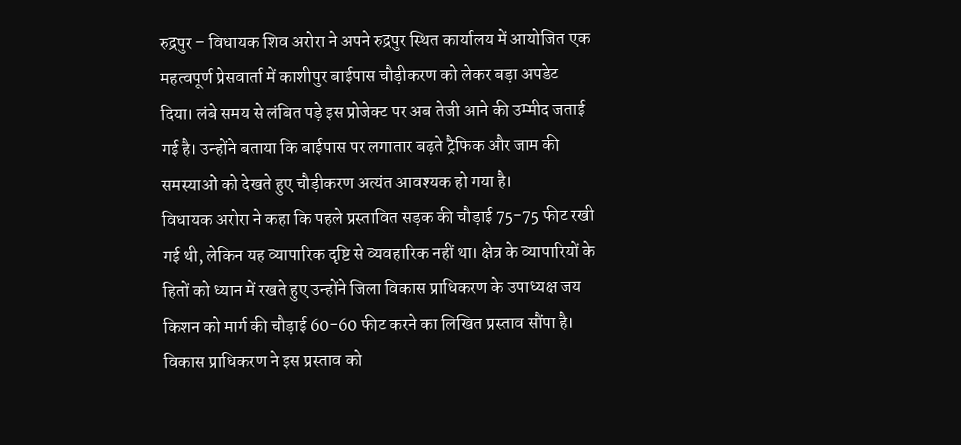रुद्रपुर – विधायक शिव अरोरा ने अपने रुद्रपुर स्थित कार्यालय में आयोजित एक महत्वपूर्ण प्रेसवार्ता में काशीपुर बाईपास चौड़ीकरण को लेकर बड़ा अपडेट दिया। लंबे समय से लंबित पड़े इस प्रोजेक्ट पर अब तेजी आने की उम्मीद जताई गई है। उन्होंने बताया कि बाईपास पर लगातार बढ़ते ट्रैफिक और जाम की समस्याओं को देखते हुए चौड़ीकरण अत्यंत आवश्यक हो गया है।
विधायक अरोरा ने कहा कि पहले प्रस्तावित सड़क की चौड़ाई 75-75 फीट रखी गई थी, लेकिन यह व्यापारिक दृष्टि से व्यवहारिक नहीं था। क्षेत्र के व्यापारियों के हितों को ध्यान में रखते हुए उन्होंने जिला विकास प्राधिकरण के उपाध्यक्ष जय किशन को मार्ग की चौड़ाई 60-60 फीट करने का लिखित प्रस्ताव सौंपा है।
विकास प्राधिकरण ने इस प्रस्ताव को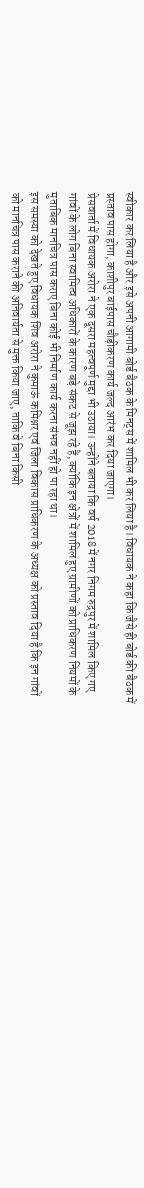स्वीकार कर लिया है और इसे अपनी आगामी बोर्ड बैठक के मिनट्स में शामिल भी कर लिया है। विधायक ने कहा कि जैसे ही बोर्ड की बैठक में प्रस्ताव पास होगा, काशीपुर बाईपास चौड़ीकरण कार्य जल्द आरंभ कर दिया जाएगा।
प्रेसवार्ता में विधायक अरोरा ने एक दूसरा महत्वपूर्ण मुद्दा भी उठाया। उन्होंने बताया कि वर्ष 2018 में नगर निगम रुद्रपुर में शामिल किए गए गांवों के लोग बिना स्वामित्व अधिकारों के कारण बड़े संकट से जूझ रहे हैं, क्योंकि इन क्षेत्रों में शामिल हुए ग्रामीणों को प्राधिकरण नियमों के मुताबिक मानचित्र पास कराए बिना कोई भी निर्माण कार्य करना संभव नहीं हो पा रहा था।
इस समस्या को देखते हुए विधायक शिव अरोरा ने कुमाऊं कमिश्नर एवं जिला विकास प्राधिकरण के अध्यक्ष को प्रस्ताव दिया है कि इन गांवों को मानचित्र पास कराने की अनिवार्यता से मुक्त किया जाए, ताकि वे बिना किसी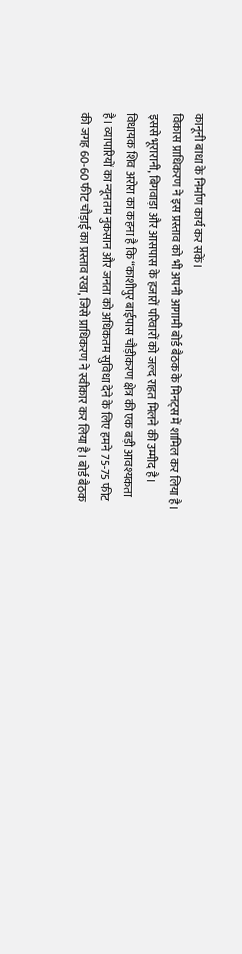कानूनी बाधा के निर्माण कार्य कर सकें।
विकास प्राधिकरण ने इस प्रस्ताव को भी अपनी आगामी बोर्ड बैठक के मिनट्स में शामिल कर लिया है। इससे भूरारानी, बिगवाड़ा और आसपास के हजारों परिवारों को जल्द राहत मिलने की उम्मीद है।
विधायक शिव अरोरा का कहना है कि “काशीपुर बाईपास चौड़ीकरण क्षेत्र की एक बड़ी आवश्यकता है। व्यापारियों का न्यूनतम नुकसान और जनता को अधिकतम सुविधा देने के लिए हमने 75-75 फीट की जगह 60-60 फीट चौड़ाई का प्रस्ताव रखा, जिसे प्राधिकरण ने स्वीकार कर लिया है। बोर्ड बैठक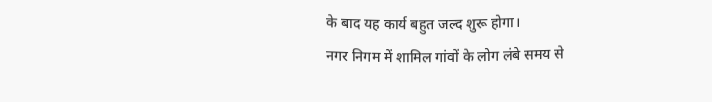के बाद यह कार्य बहुत जल्द शुरू होगा।
नगर निगम में शामिल गांवों के लोग लंबे समय से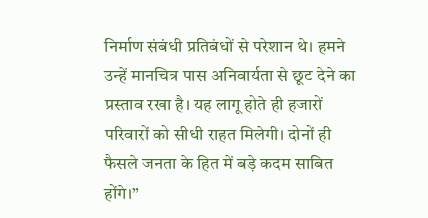निर्माण संबंधी प्रतिबंधों से परेशान थे। हमने उन्हें मानचित्र पास अनिवार्यता से छूट देने का प्रस्ताव रखा है। यह लागू होते ही हजारों परिवारों को सीधी राहत मिलेगी। दोनों ही फैसले जनता के हित में बड़े कदम साबित होंगे।”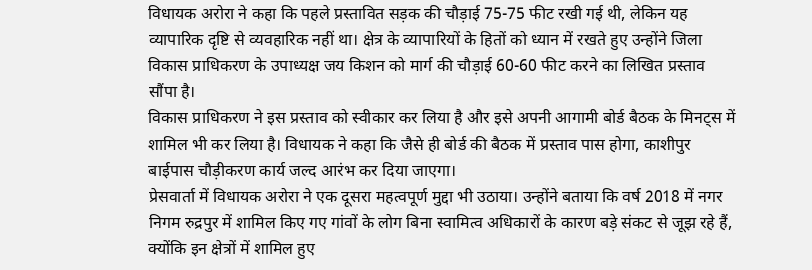विधायक अरोरा ने कहा कि पहले प्रस्तावित सड़क की चौड़ाई 75-75 फीट रखी गई थी, लेकिन यह व्यापारिक दृष्टि से व्यवहारिक नहीं था। क्षेत्र के व्यापारियों के हितों को ध्यान में रखते हुए उन्होंने जिला विकास प्राधिकरण के उपाध्यक्ष जय किशन को मार्ग की चौड़ाई 60-60 फीट करने का लिखित प्रस्ताव सौंपा है।
विकास प्राधिकरण ने इस प्रस्ताव को स्वीकार कर लिया है और इसे अपनी आगामी बोर्ड बैठक के मिनट्स में शामिल भी कर लिया है। विधायक ने कहा कि जैसे ही बोर्ड की बैठक में प्रस्ताव पास होगा, काशीपुर बाईपास चौड़ीकरण कार्य जल्द आरंभ कर दिया जाएगा।
प्रेसवार्ता में विधायक अरोरा ने एक दूसरा महत्वपूर्ण मुद्दा भी उठाया। उन्होंने बताया कि वर्ष 2018 में नगर निगम रुद्रपुर में शामिल किए गए गांवों के लोग बिना स्वामित्व अधिकारों के कारण बड़े संकट से जूझ रहे हैं, क्योंकि इन क्षेत्रों में शामिल हुए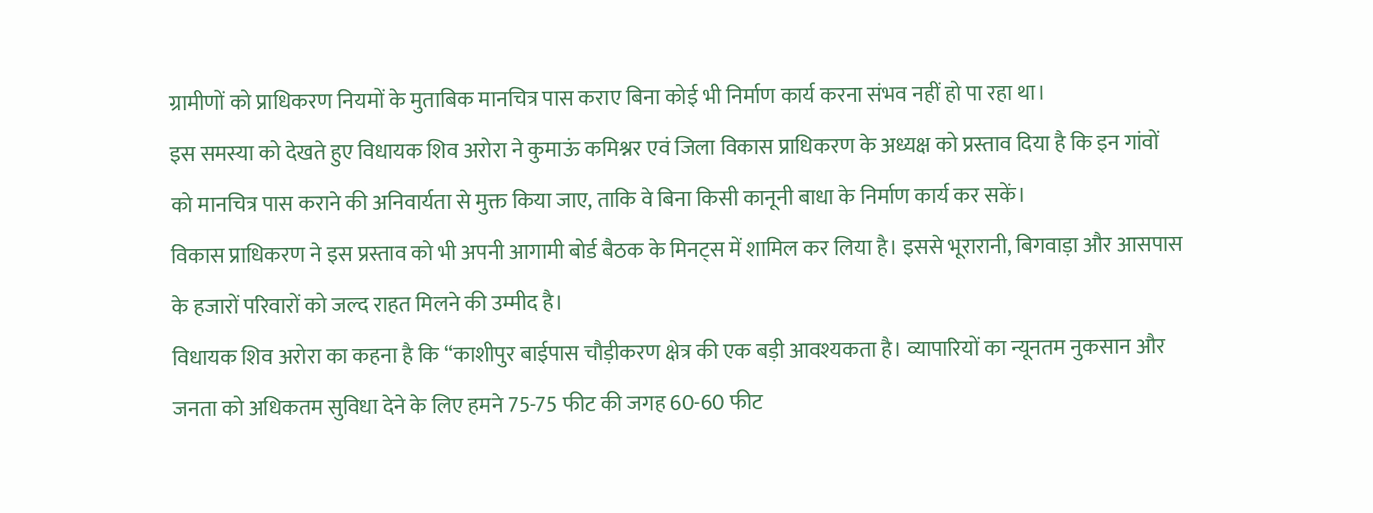ग्रामीणों को प्राधिकरण नियमों के मुताबिक मानचित्र पास कराए बिना कोई भी निर्माण कार्य करना संभव नहीं हो पा रहा था।
इस समस्या को देखते हुए विधायक शिव अरोरा ने कुमाऊं कमिश्नर एवं जिला विकास प्राधिकरण के अध्यक्ष को प्रस्ताव दिया है कि इन गांवों को मानचित्र पास कराने की अनिवार्यता से मुक्त किया जाए, ताकि वे बिना किसी कानूनी बाधा के निर्माण कार्य कर सकें।
विकास प्राधिकरण ने इस प्रस्ताव को भी अपनी आगामी बोर्ड बैठक के मिनट्स में शामिल कर लिया है। इससे भूरारानी, बिगवाड़ा और आसपास के हजारों परिवारों को जल्द राहत मिलने की उम्मीद है।
विधायक शिव अरोरा का कहना है कि “काशीपुर बाईपास चौड़ीकरण क्षेत्र की एक बड़ी आवश्यकता है। व्यापारियों का न्यूनतम नुकसान और जनता को अधिकतम सुविधा देने के लिए हमने 75-75 फीट की जगह 60-60 फीट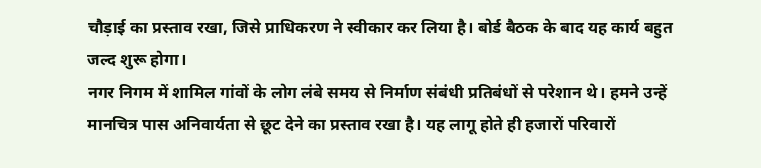चौड़ाई का प्रस्ताव रखा, जिसे प्राधिकरण ने स्वीकार कर लिया है। बोर्ड बैठक के बाद यह कार्य बहुत जल्द शुरू होगा।
नगर निगम में शामिल गांवों के लोग लंबे समय से निर्माण संबंधी प्रतिबंधों से परेशान थे। हमने उन्हें मानचित्र पास अनिवार्यता से छूट देने का प्रस्ताव रखा है। यह लागू होते ही हजारों परिवारों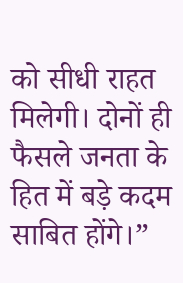को सीधी राहत मिलेगी। दोनों ही फैसले जनता के हित में बड़े कदम साबित होंगे।”